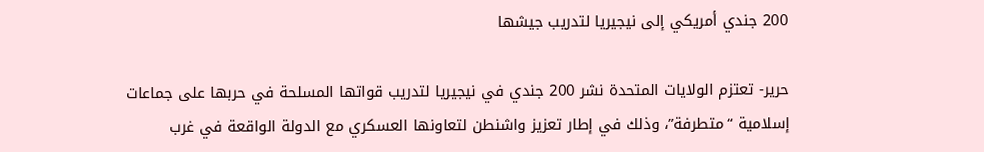200 جندي أمريكي إلى نيجيريا لتدريب جيشها

حرير- تعتزم الولايات المتحدة نشر 200 جندي في نيجيريا لتدريب قواتها المسلحة في حربها على جماعات إسلامية “متطرفة”، وذلك في إطار تعزيز واشنطن لتعاونها العسكري مع الدولة الواقعة في غرب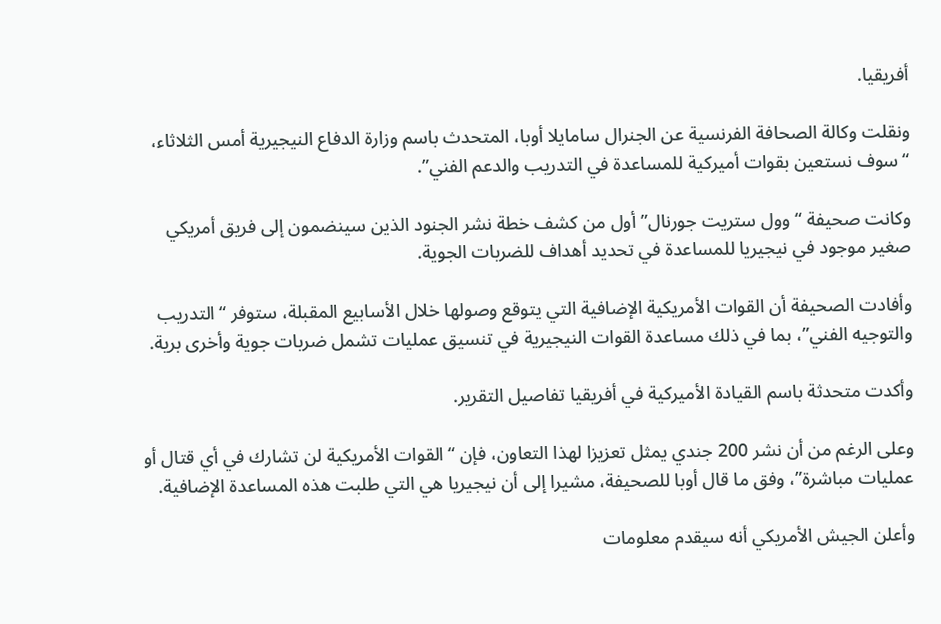أفريقيا.

ونقلت وكالة الصحافة الفرنسية عن الجنرال سامايلا أوبا، المتحدث باسم وزارة الدفاع النيجيرية أمس الثلاثاء، “سوف نستعين بقوات أميركية للمساعدة في التدريب والدعم الفني”.

وكانت صحيفة “وول ستريت جورنال” أول من كشف خطة نشر الجنود الذين سينضمون إلى فريق أمريكي صغير موجود في نيجيريا للمساعدة في تحديد أهداف للضربات الجوية.

وأفادت الصحيفة أن القوات الأمريكية الإضافية التي يتوقع وصولها خلال الأسابيع المقبلة، ستوفر “التدريب والتوجيه الفني”، بما في ذلك مساعدة القوات النيجيرية في تنسيق عمليات تشمل ضربات جوية وأخرى برية.

وأكدت متحدثة باسم القيادة الأميركية في أفريقيا تفاصيل التقرير.

وعلى الرغم من أن نشر 200 جندي يمثل تعزيزا لهذا التعاون، فإن “القوات الأمريكية لن تشارك في أي قتال أو عمليات مباشرة”، وفق ما قال أوبا للصحيفة، مشيرا إلى أن نيجيريا هي التي طلبت هذه المساعدة الإضافية.

وأعلن الجيش الأمريكي أنه سيقدم معلومات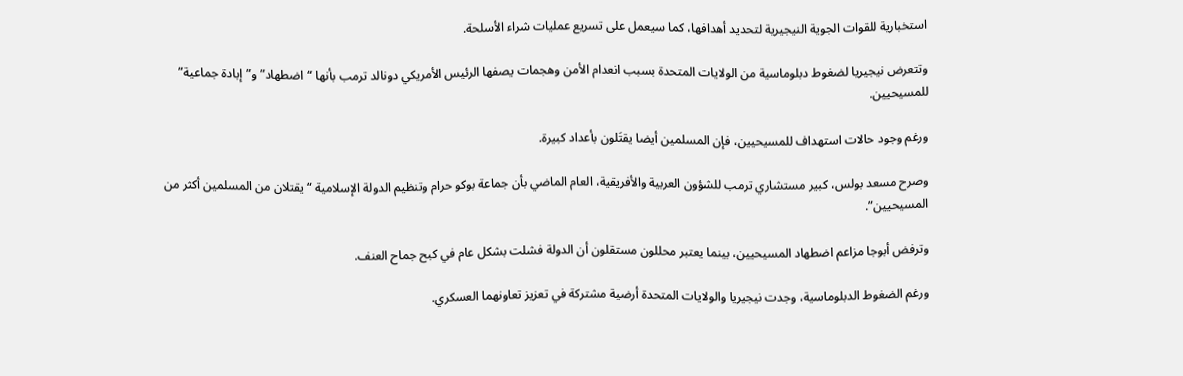استخبارية للقوات الجوية النيجيرية لتحديد أهدافها، كما سيعمل على تسريع عمليات شراء الأسلحة.

وتتعرض نيجيريا لضغوط دبلوماسية من الولايات المتحدة بسبب انعدام الأمن وهجمات يصفها الرئيس الأمريكي دونالد ترمب بأنها “اضطهاد” و”إبادة جماعية” للمسيحيين.

ورغم وجود حالات استهداف للمسيحيين، فإن المسلمين أيضا يقتَلون بأعداد كبيرة.

وصرح مسعد بولس، كبير مستشاري ترمب للشؤون العربية والأفريقية، العام الماضي بأن جماعة بوكو حرام وتنظيم الدولة الإسلامية “يقتلان من المسلمين أكثر من المسيحيين”.

وترفض أبوجا مزاعم اضطهاد المسيحيين، بينما يعتبر محللون مستقلون أن الدولة فشلت بشكل عام في كبح جماح العنف.

ورغم الضغوط الدبلوماسية، وجدت نيجيريا والولايات المتحدة أرضية مشتركة في تعزيز تعاونهما العسكري.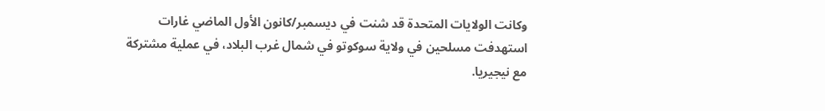وكانت الولايات المتحدة قد شنت في ديسمبر/كانون الأول الماضي غارات استهدفت مسلحين في ولاية سوكوتو في شمال غرب البلاد، في عملية مشتركة مع نيجيريا.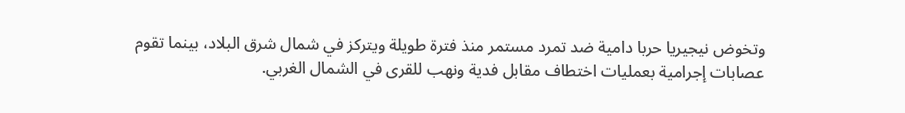وتخوض نيجيريا حربا دامية ضد تمرد مستمر منذ فترة طويلة ويتركز في شمال شرق البلاد، بينما تقوم عصابات إجرامية بعمليات اختطاف مقابل فدية ونهب للقرى في الشمال الغربي.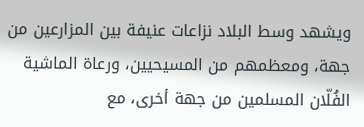ويشهد وسط البلاد نزاعات عنيفة بين المزارعين من جهة، ومعظمهم من المسيحيين، ورعاة الماشية الفُلّان المسلمين من جهة أخرى، مع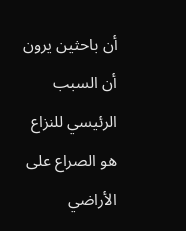أن باحثين يرون أن السبب الرئيسي للنزاع هو الصراع على الأراضي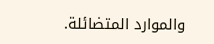والموارد المتضائلة.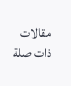مقالات ذات صلة